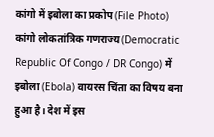कांगो में इबोला का प्रकोप (File Photo)
कांगो लोकतांत्रिक गणराज्य (Democratic Republic Of Congo / DR Congo) में इबोला (Ebola) वायरस चिंता का विषय बना हुआ है। देश में इस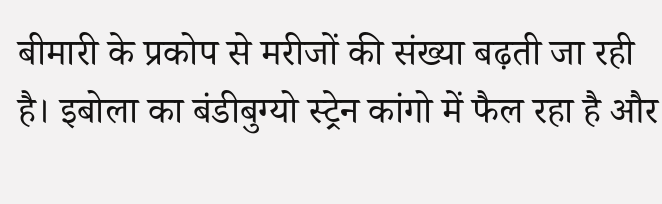बीमारी के प्रकोप से मरीजों की संख्या बढ़ती जा रही है। इबोला का बंडीबुग्यो स्ट्रेन कांगो में फैल रहा है और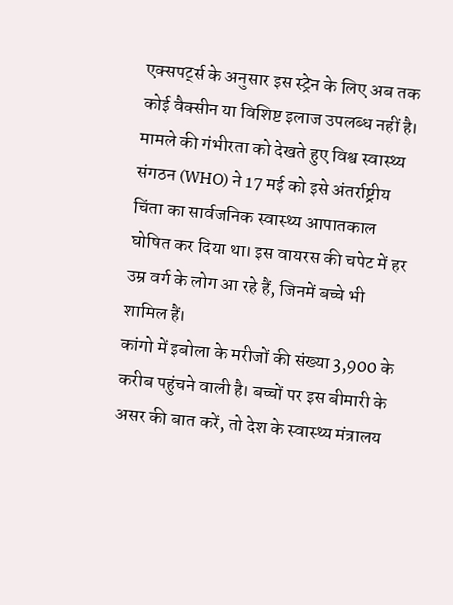एक्सपर्ट्स के अनुसार इस स्ट्रेन के लिए अब तक कोई वैक्सीन या विशिष्ट इलाज उपलब्ध नहीं है। मामले की गंभीरता को देखते हुए विश्व स्वास्थ्य संगठन (WHO) ने 17 मई को इसे अंतर्राष्ट्रीय चिंता का सार्वजनिक स्वास्थ्य आपातकाल घोषित कर दिया था। इस वायरस की चपेट में हर उम्र वर्ग के लोग आ रहे हैं, जिनमें बच्चे भी शामिल हैं।
कांगो में इबोला के मरीजों की संख्या 3,900 के करीब पहुंचने वाली है। बच्चों पर इस बीमारी के असर की बात करें, तो देश के स्वास्थ्य मंत्रालय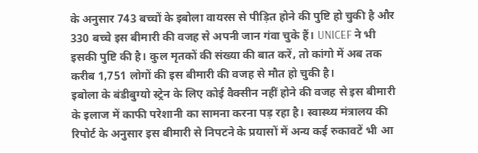के अनुसार 743 बच्चों के इबोला वायरस से पीड़ित होने की पुष्टि हो चुकी है और 330 बच्चे इस बीमारी की वजह से अपनी जान गंवा चुके हैं। UNICEF ने भी इसकी पुष्टि की है। कुल मृतकों की संख्या की बात करें, तो कांगो में अब तक करीब 1,751 लोगों की इस बीमारी की वजह से मौत हो चुकी है।
इबोला के बंडीबुग्यो स्ट्रेन के लिए कोई वैक्सीन नहीं होने की वजह से इस बीमारी के इलाज में काफी परेशानी का सामना करना पड़ रहा है। स्वास्थ्य मंत्रालय की रिपोर्ट के अनुसार इस बीमारी से निपटने के प्रयासों में अन्य कई रुकावटें भी आ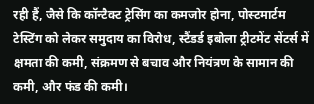रही हैं, जैसे कि कॉन्टैक्ट ट्रेसिंग का कमजोर होना, पोस्टमार्टम टेस्टिंग को लेकर समुदाय का विरोध, स्टैंडर्ड इबोला ट्रीटमेंट सेंटर्स में क्षमता की कमी, संक्रमण से बचाव और नियंत्रण के सामान की कमी, और फंड की कमी।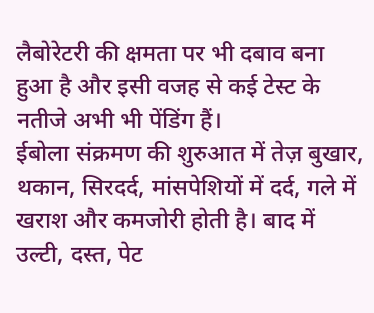लैबोरेटरी की क्षमता पर भी दबाव बना हुआ है और इसी वजह से कई टेस्ट के नतीजे अभी भी पेंडिंग हैं।
ईबोला संक्रमण की शुरुआत में तेज़ बुखार, थकान, सिरदर्द, मांसपेशियों में दर्द, गले में खराश और कमजोरी होती है। बाद में उल्टी, दस्त, पेट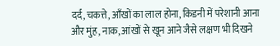दर्द, चकत्ते, आँखों का लाल होना, किडनी में परेशानी आना और मुंह, नाक, आंखों से खून आने जैसे लक्षण भी दिखने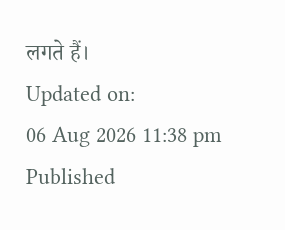लगते हैं।
Updated on:
06 Aug 2026 11:38 pm
Published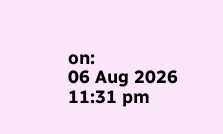on:
06 Aug 2026 11:31 pm